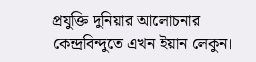প্রযুক্তি দুনিয়ার আলোচনার কেন্দ্রবিন্দুতে এখন ইয়ান লেকুন।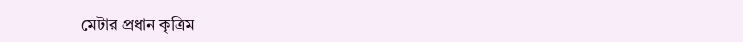মেটার প্রধান কৃত্রিম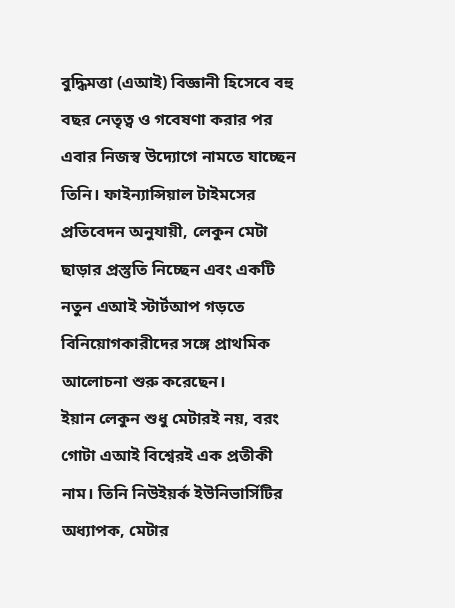বুদ্ধিমত্তা (এআই) বিজ্ঞানী হিসেবে বহু বছর নেতৃত্ব ও গবেষণা করার পর এবার নিজস্ব উদ্যোগে নামতে যাচ্ছেন তিনি। ফাইন্যান্সিয়াল টাইমসের প্রতিবেদন অনুযায়ী, লেকুন মেটা ছাড়ার প্রস্তুতি নিচ্ছেন এবং একটি নতুন এআই স্টার্টআপ গড়তে বিনিয়োগকারীদের সঙ্গে প্রাথমিক আলোচনা শুরু করেছেন।
ইয়ান লেকুন শুধু মেটারই নয়, বরং গোটা এআই বিশ্বেরই এক প্রতীকী নাম। তিনি নিউইয়র্ক ইউনিভার্সিটির অধ্যাপক, মেটার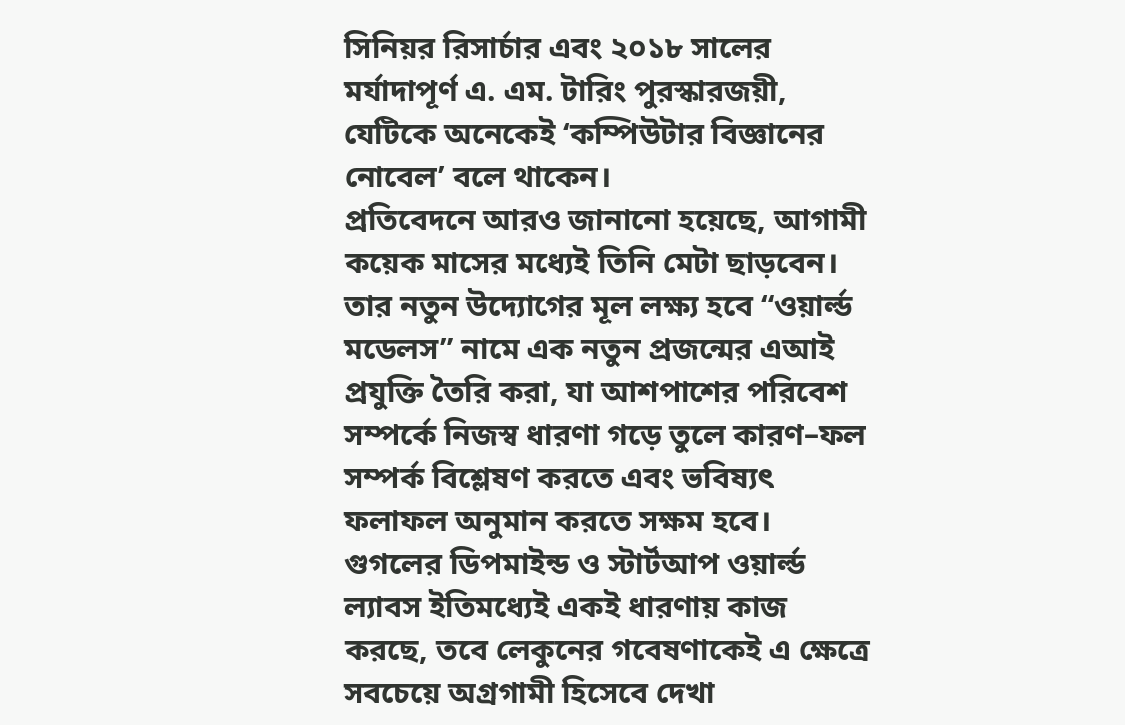সিনিয়র রিসার্চার এবং ২০১৮ সালের মর্যাদাপূর্ণ এ. এম. টারিং পুরস্কারজয়ী, যেটিকে অনেকেই ‘কম্পিউটার বিজ্ঞানের নোবেল’ বলে থাকেন।
প্রতিবেদনে আরও জানানো হয়েছে, আগামী কয়েক মাসের মধ্যেই তিনি মেটা ছাড়বেন। তার নতুন উদ্যোগের মূল লক্ষ্য হবে “ওয়ার্ল্ড মডেলস” নামে এক নতুন প্রজন্মের এআই প্রযুক্তি তৈরি করা, যা আশপাশের পরিবেশ সম্পর্কে নিজস্ব ধারণা গড়ে তুলে কারণ–ফল সম্পর্ক বিশ্লেষণ করতে এবং ভবিষ্যৎ ফলাফল অনুমান করতে সক্ষম হবে।
গুগলের ডিপমাইন্ড ও স্টার্টআপ ওয়ার্ল্ড ল্যাবস ইতিমধ্যেই একই ধারণায় কাজ করছে, তবে লেকুনের গবেষণাকেই এ ক্ষেত্রে সবচেয়ে অগ্রগামী হিসেবে দেখা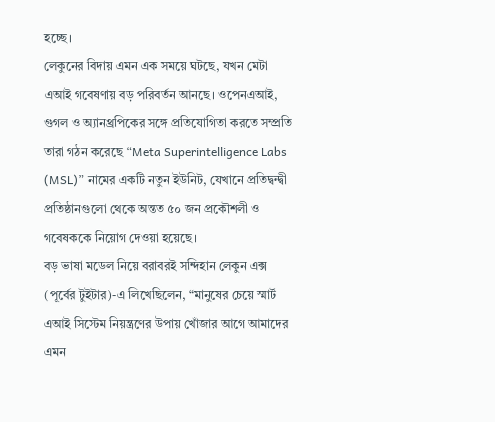হচ্ছে।
লেকুনের বিদায় এমন এক সময়ে ঘটছে, যখন মেটা এআই গবেষণায় বড় পরিবর্তন আনছে। ওপেনএআই, গুগল ও অ্যানথ্রপিকের সঙ্গে প্রতিযোগিতা করতে সম্প্রতি তারা গঠন করেছে “Meta Superintelligence Labs (MSL)” নামের একটি নতুন ইউনিট, যেখানে প্রতিদ্বন্দ্বী প্রতিষ্ঠানগুলো থেকে অন্তত ৫০ জন প্রকৌশলী ও গবেষককে নিয়োগ দেওয়া হয়েছে।
বড় ভাষা মডেল নিয়ে বরাবরই সন্দিহান লেকুন এক্স (পূর্বের টুইটার)-এ লিখেছিলেন, “মানুষের চেয়ে স্মার্ট এআই সিস্টেম নিয়ন্ত্রণের উপায় খোঁজার আগে আমাদের এমন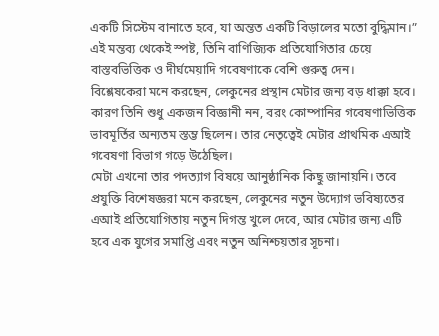একটি সিস্টেম বানাতে হবে, যা অন্তত একটি বিড়ালের মতো বুদ্ধিমান।” এই মন্তব্য থেকেই স্পষ্ট, তিনি বাণিজ্যিক প্রতিযোগিতার চেয়ে বাস্তবভিত্তিক ও দীর্ঘমেয়াদি গবেষণাকে বেশি গুরুত্ব দেন।
বিশ্লেষকেরা মনে করছেন, লেকুনের প্রস্থান মেটার জন্য বড় ধাক্কা হবে। কারণ তিনি শুধু একজন বিজ্ঞানী নন, বরং কোম্পানির গবেষণাভিত্তিক ভাবমূর্তির অন্যতম স্তম্ভ ছিলেন। তার নেতৃত্বেই মেটার প্রাথমিক এআই গবেষণা বিভাগ গড়ে উঠেছিল।
মেটা এখনো তার পদত্যাগ বিষয়ে আনুষ্ঠানিক কিছু জানায়নি। তবে প্রযুক্তি বিশেষজ্ঞরা মনে করছেন, লেকুনের নতুন উদ্যোগ ভবিষ্যতের এআই প্রতিযোগিতায় নতুন দিগন্ত খুলে দেবে, আর মেটার জন্য এটি হবে এক যুগের সমাপ্তি এবং নতুন অনিশ্চয়তার সূচনা।